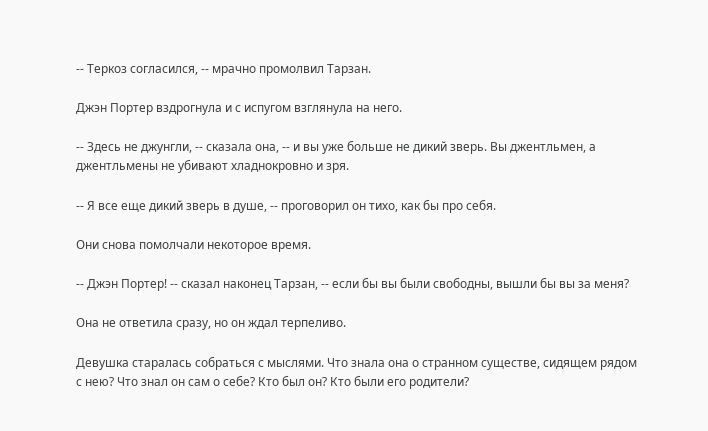-- Теркоз согласился, -- мрачно промолвил Тарзан.

Джэн Портер вздрогнула и с испугом взглянула на него.

-- Здесь не джунгли, -- сказала она, -- и вы уже больше не дикий зверь. Вы джентльмен, а джентльмены не убивают хладнокровно и зря.

-- Я все еще дикий зверь в душе, -- проговорил он тихо, как бы про себя.

Они снова помолчали некоторое время.

-- Джэн Портер! -- сказал наконец Тарзан, -- если бы вы были свободны, вышли бы вы за меня?

Она не ответила сразу, но он ждал терпеливо.

Девушка старалась собраться с мыслями. Что знала она о странном существе, сидящем рядом с нею? Что знал он сам о себе? Кто был он? Кто были его родители?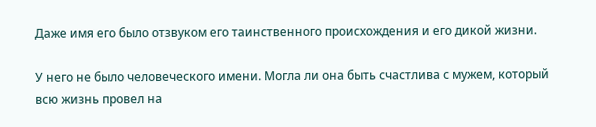Даже имя его было отзвуком его таинственного происхождения и его дикой жизни.

У него не было человеческого имени. Могла ли она быть счастлива с мужем, который всю жизнь провел на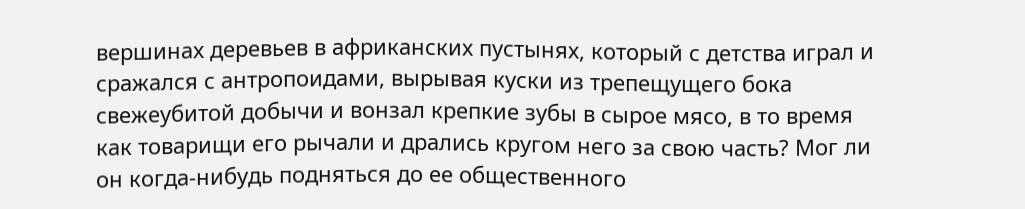вершинах деревьев в африканских пустынях, который с детства играл и сражался с антропоидами, вырывая куски из трепещущего бока свежеубитой добычи и вонзал крепкие зубы в сырое мясо, в то время как товарищи его рычали и дрались кругом него за свою часть? Мог ли он когда-нибудь подняться до ее общественного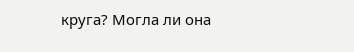круга? Могла ли она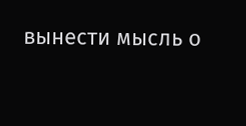вынести мысль о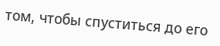том, чтобы спуститься до его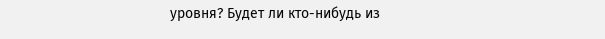уровня? Будет ли кто-нибудь из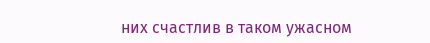них счастлив в таком ужасном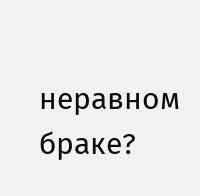неравном браке?